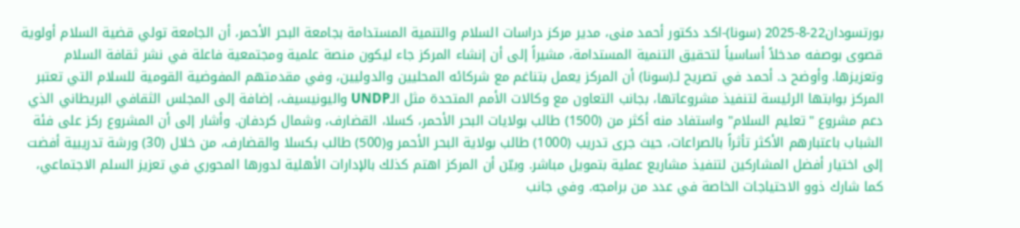بورتسودان22-8-2025 (سونا)-اكد دكتور أحمد منى، مدير مركز دراسات السلام والتنمية المستدامة بجامعة البحر الأحمر، أن الجامعة تولي قضية السلام أولوية قصوى بوصفه مدخلاً أساسياً لتحقيق التنمية المستدامة، مشيراً إلى أن إنشاء المركز جاء ليكون منصة علمية ومجتمعية فاعلة في نشر ثقافة السلام وتعزيزها. وأوضح د. أحمد في تصريح لـ(سونا) أن المركز يعمل بتناغم مع شركائه المحليين والدوليين، وفي مقدمتهم المفوضية القومية للسلام التي تعتبر المركز بوابتها الرئيسة لتنفيذ مشروعاتها، بجانب التعاون مع وكالات الأمم المتحدة مثل الـUNDP واليونيسيف، إضافة إلى المجلس الثقافي البريطاني الذي دعم مشروع "تعليم السلام" واستفاد منه أكثر من (1500) طالب بولايات البحر الأحمر، كسلا، القضارف، وشمال كردفان. وأشار إلى أن المشروع ركز على فئة الشباب باعتبارهم الأكثر تأثراً بالصراعات، حيث جرى تدريب (1000) طالب بولاية البحر الأحمر و(500) طالب بكسلا والقضارف، من خلال (30) ورشة تدريبية أفضت إلى اختيار أفضل المشاركين لتنفيذ مشاريع عملية بتمويل مباشر. وبيّن أن المركز اهتم كذلك بالإدارات الأهلية لدورها المحوري في تعزيز السلم الاجتماعي، كما شارك ذوو الاحتياجات الخاصة في عدد من برامجه. وفي جانب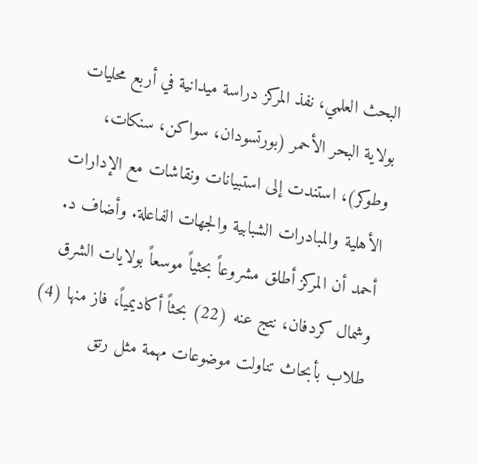البحث العلمي، نفذ المركز دراسة ميدانية في أربع محليات بولاية البحر الأحمر (بورتسودان، سواكن، سنكات، وطوكر)، استندت إلى استبيانات ونقاشات مع الإدارات الأهلية والمبادرات الشبابية والجهات الفاعلة. وأضاف د. أحمد أن المركز أطلق مشروعاً بحثياً موسعاً بولايات الشرق وشمال كردفان، نتج عنه (22) بحثاً أكاديمياً، فاز منها (4) طلاب بأبحاث تناولت موضوعات مهمة مثل رتق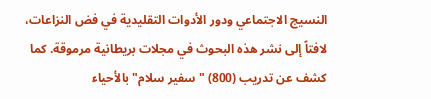النسيج الاجتماعي ودور الأدوات التقليدية في فض النزاعات، لافتاً إلى نشر هذه البحوث في مجلات بريطانية مرموقة. كما كشف عن تدريب (800) "سفير سلام" بالأحياء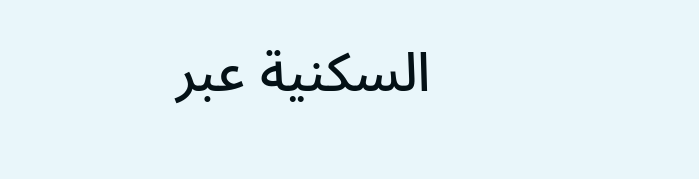السكنية عبر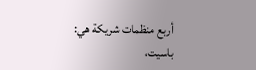أربع منظمات شريكة هي: باسيت،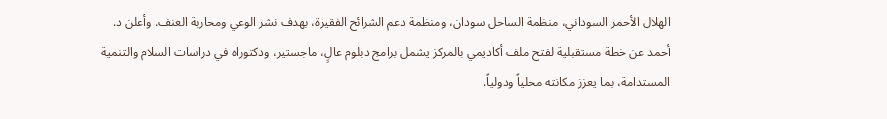الهلال الأحمر السوداني، منظمة الساحل سودان، ومنظمة دعم الشرائح الفقيرة، بهدف نشر الوعي ومحاربة العنف. وأعلن د. أحمد عن خطة مستقبلية لفتح ملف أكاديمي بالمركز يشمل برامج دبلوم عالٍ، ماجستير، ودكتوراه في دراسات السلام والتنمية المستدامة، بما يعزز مكانته محلياً ودولياً.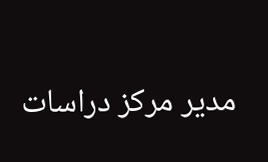مدير مركز دراسات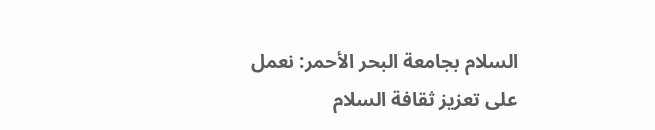السلام بجامعة البحر الأحمر: نعمل على تعزيز ثقافة السلام